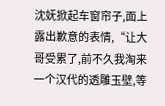沈妩掀起车窗帘子,面上露出歉意的表情,“让大哥受累了,前不久我淘来一个汉代的透雕玉壁,等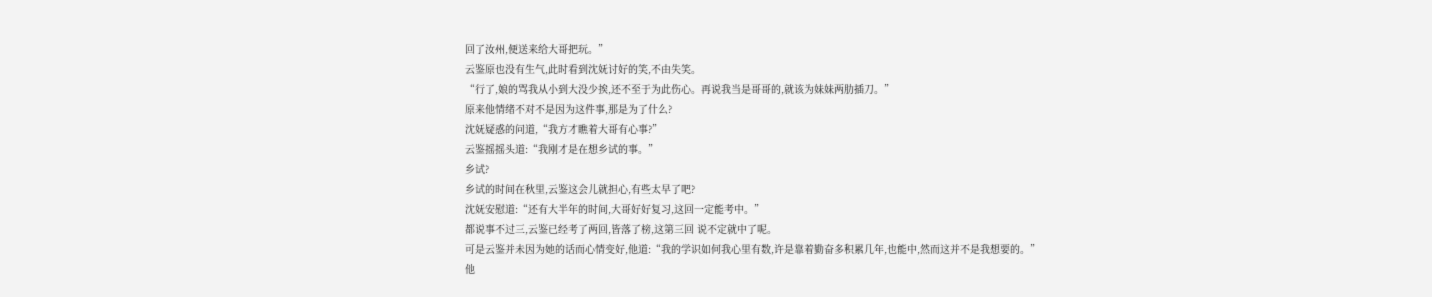回了汝州,便送来给大哥把玩。”
云鉴原也没有生气,此时看到沈妩讨好的笑,不由失笑。
“行了,娘的骂我从小到大没少挨,还不至于为此伤心。再说我当是哥哥的,就该为妹妹两肋插刀。”
原来他情绪不对不是因为这件事,那是为了什么?
沈妩疑惑的问道,“我方才瞧着大哥有心事?”
云鉴摇摇头道:“我刚才是在想乡试的事。”
乡试?
乡试的时间在秋里,云鉴这会儿就担心,有些太早了吧?
沈妩安慰道:“还有大半年的时间,大哥好好复习,这回一定能考中。”
都说事不过三,云鉴已经考了两回,皆落了榜,这第三回 说不定就中了呢。
可是云鉴并未因为她的话而心情变好,他道:“我的学识如何我心里有数,许是靠着勤奋多积累几年,也能中,然而这并不是我想要的。”
他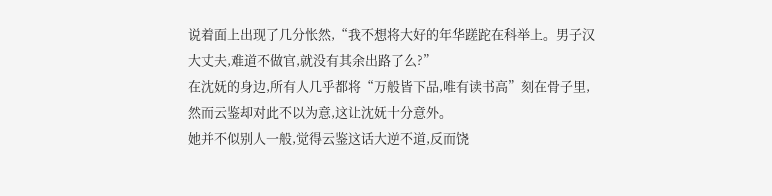说着面上出现了几分怅然,“我不想将大好的年华蹉跎在科举上。男子汉大丈夫,难道不做官,就没有其余出路了么?”
在沈妩的身边,所有人几乎都将“万般皆下品,唯有读书高”刻在骨子里,然而云鉴却对此不以为意,这让沈妩十分意外。
她并不似别人一般,觉得云鉴这话大逆不道,反而饶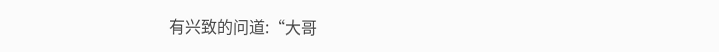有兴致的问道:“大哥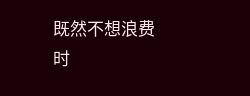既然不想浪费时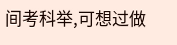间考科举,可想过做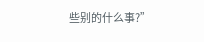些别的什么事?”